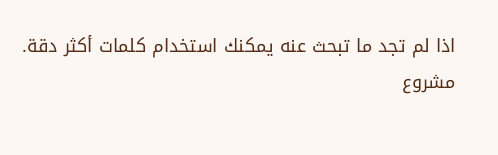اذا لم تجد ما تبحث عنه يمكنك استخدام كلمات أكثر دقة.
مشروع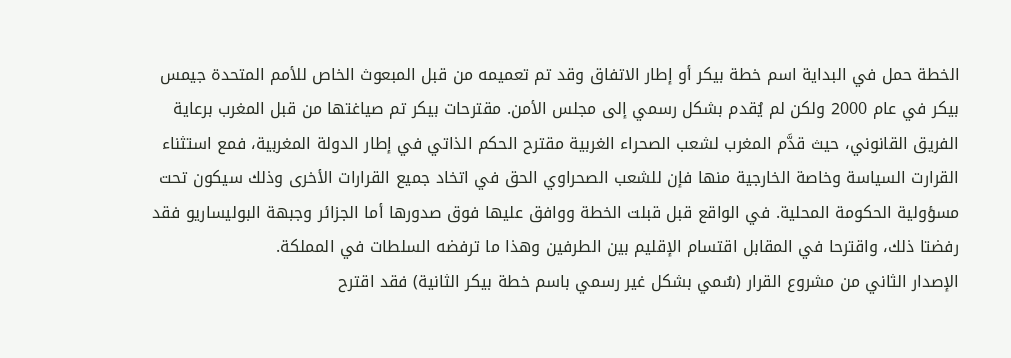الخطة حمل في البداية اسم خطة بيكر أو إطار الاتفاق وقد تم تعميمه من قبل المبعوث الخاص للأمم المتحدة جيمس بيكر في عام 2000 ولكن لم يُقدم بشكل رسمي إلى مجلس الأمن. مقترحات بيكر تم صياغتها من قبل المغرب برعاية الفريق القانوني، حيث قدَّم المغرب لشعب الصحراء الغربية مقترح الحكم الذاتي في إطار الدولة المغربية، فمع استثناء القرارت السياسة وخاصة الخارجية منها فإن للشعب الصحراوي الحق في اتخاد جميع القرارات الأخرى وذلك سيكون تحت مسؤولية الحكومة المحلية. في الواقع قبل قبلت الخطة ووافق عليها فوق صدورها أما الجزائر وجبهة البوليساريو فقد رفضتا ذلك، واقترحا في المقابل اقتسام الإقليم بين الطرفين وهذا ما ترفضه السلطات في المملكة.
الإصدار الثاني من مشروع القرار (سُمي بشكل غير رسمي باسم خطة بيكر الثانية) فقد اقترح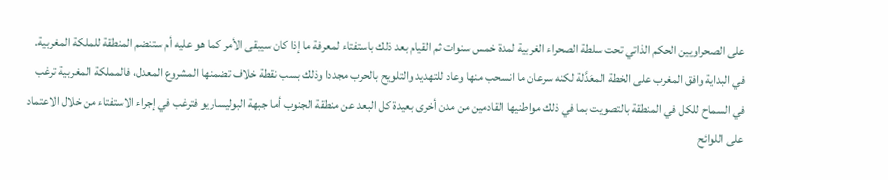على الصحراويين الحكم الذاتي تحت سلطة الصحراء الغربية لمدة خمس سنوات ثم القيام بعد ذلك باستفتاء لمعرفة ما إذا كان سيبقى الأمر كما هو عليه أم ستنضم المنطقة للملكة المغربية. في البداية وافق المغرب على الخطة المعَدَّلة لكنه سرعان ما انسحب منها وعاد للتهديد والتلويح بالحرب مجددا وذلك بسب نقطة خلاف تضمنها المشروع المعدل، فالمملكة المغربية ترغب في السماح للكل في المنطقة بالتصويت بما في ذلك مواطنيها القادمين من مدن أخرى بعيدة كل البعد عن منطقة الجنوب أما جبهة البوليساريو فترغب في إجراء الاستفتاء من خلال الاعتماد على اللوائح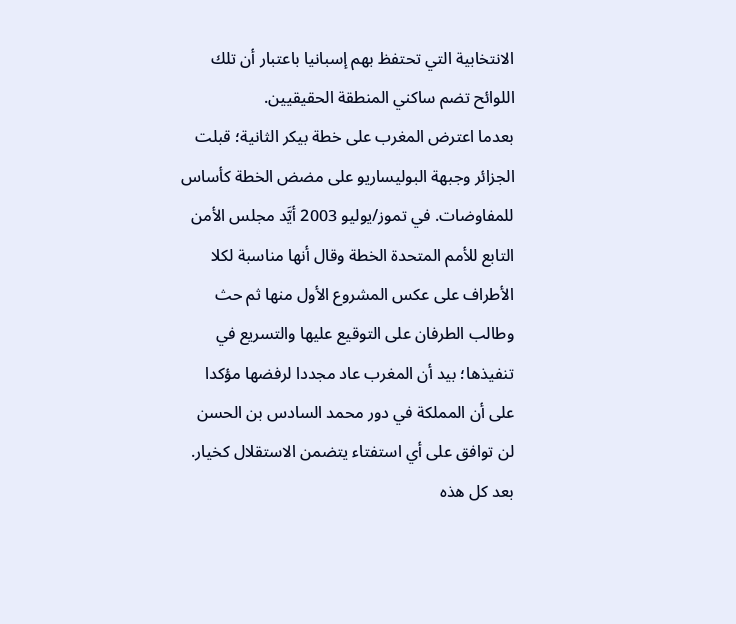الانتخابية التي تحتفظ بهم إسبانيا باعتبار أن تلك اللوائح تضم ساكني المنطقة الحقيقيين.
بعدما اعترض المغرب على خطة بيكر الثانية؛ قبلت الجزائر وجبهة البوليساريو على مضض الخطة كأساس للمفاوضات. في تموز/يوليو 2003 أيَّد مجلس الأمن التابع للأمم المتحدة الخطة وقال أنها مناسبة لكلا الأطراف على عكس المشروع الأول منها ثم حث وطالب الطرفان على التوقيع عليها والتسريع في تنفيذها؛ بيد أن المغرب عاد مجددا لرفضها مؤكدا على أن المملكة في دور محمد السادس بن الحسن لن توافق على أي استفتاء يتضمن الاستقلال كخيار.
بعد كل هذه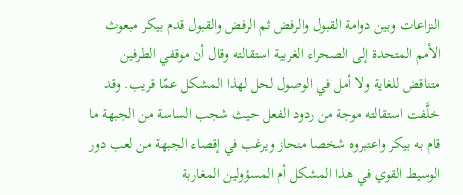النزاعات وبين دوامة القبول والرفض ثم الرفض والقبول قدم بيكر مبعوث الأمم المتحدة إلى الصحراء الغربية استقالته وقال أن موقفي الطرفين متناقض للغاية ولا أمل في الوصول لحل لهذا المشكل عمّا قريب. وقد خلَّفت استقالته موجة من ردود الفعل حيث شجب الساسة من الجبهة ما قام به بيكر واعتبروه شخصا منحاز ويرغب في إقصاء الجبهة من لعب دور الوسيط القوي في هذا المشكل أم المسؤولين المغاربة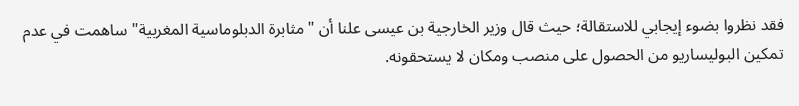فقد نظروا بضوء إيجابي للاستقالة؛ حيث قال وزير الخارجية بن عيسى علنا أن "مثابرة الدبلوماسية المغربية" ساهمت في عدم تمكين البوليساريو من الحصول على منصب ومكان لا يستحقونه.